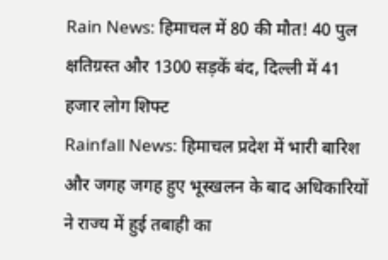Rain News: हिमाचल में 80 की मौत! 40 पुल क्षतिग्रस्त और 1300 सड़कें बंद, दिल्ली में 41 हजार लोग शिफ्ट
Rainfall News: हिमाचल प्रदेश में भारी बारिश और जगह जगह हुए भूस्खलन के बाद अधिकारियों ने राज्य में हुई तबाही का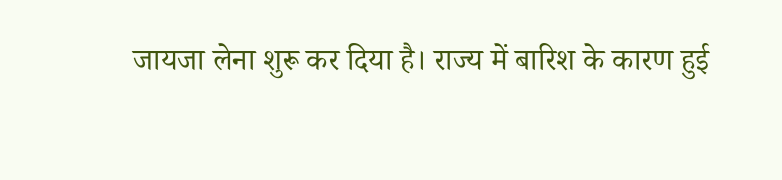जायजा लेना शुरू कर दिया है। राज्य में बारिश के कारण हुई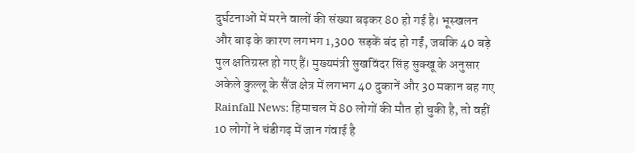दुर्घटनाओं में मरने वालों की संख्या बढ़कर 80 हो गई है। भूस्खलन और बाढ़ के कारण लगभग 1,300 सड़कें बंद हो गईं, जबकि 40 बड़े पुल क्षतिग्रस्त हो गए हैं। मुख्यमंत्री सुखविंदर सिंह सुक्खू के अनुसार अकेले कुल्लू के सैंज क्षेत्र में लगभग 40 दुकानें और 30 मकान बह गए
Rainfall News: हिमाचल में 80 लोगों की मौत हो चुकी है, तो वहीं 10 लोगों ने चंडीगढ़ में जान गंवाई है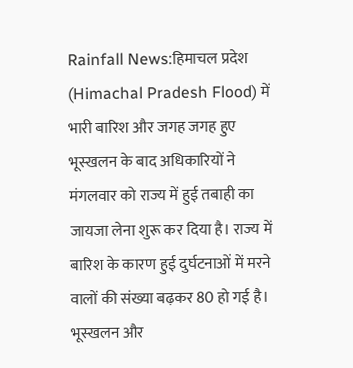Rainfall News:हिमाचल प्रदेश (Himachal Pradesh Flood) में भारी बारिश और जगह जगह हुए भूस्खलन के बाद अधिकारियों ने मंगलवार को राज्य में हुई तबाही का जायजा लेना शुरू कर दिया है। राज्य में बारिश के कारण हुई दुर्घटनाओं में मरने वालों की संख्या बढ़कर 80 हो गई है। भूस्खलन और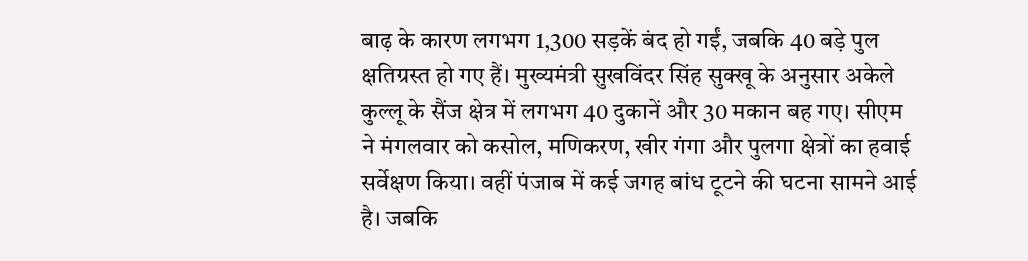बाढ़ के कारण लगभग 1,300 सड़कें बंद हो गईं, जबकि 40 बड़े पुल क्षतिग्रस्त हो गए हैं। मुख्यमंत्री सुखविंदर सिंह सुक्खू के अनुसार अकेले कुल्लू के सैंज क्षेत्र में लगभग 40 दुकानें और 30 मकान बह गए। सीएम ने मंगलवार को कसोल, मणिकरण, खीर गंगा और पुलगा क्षेत्रों का हवाई सर्वेक्षण किया। वहीं पंजाब में कई जगह बांध टूटने की घटना सामने आई है। जबकि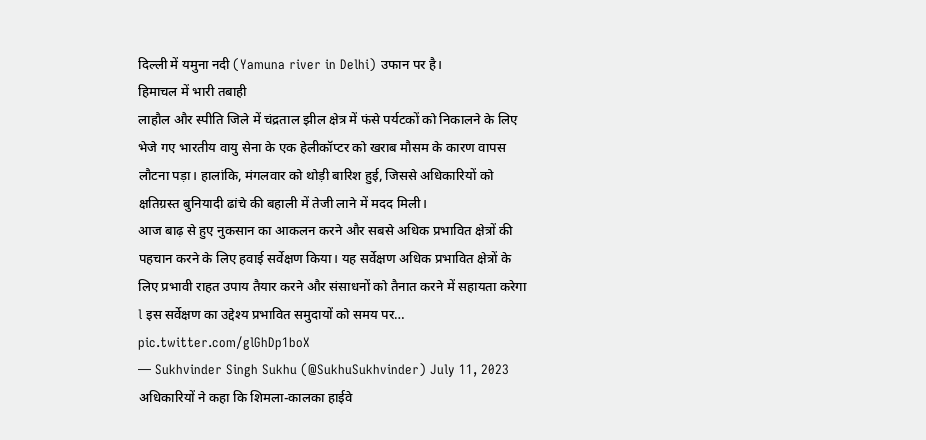दिल्ली में यमुना नदी (Yamuna river in Delhi) उफान पर है।
हिमाचल में भारी तबाही
लाहौल और स्पीति जिले में चंद्रताल झील क्षेत्र में फंसे पर्यटकों को निकालने के लिए भेजे गए भारतीय वायु सेना के एक हेलीकॉप्टर को खराब मौसम के कारण वापस लौटना पड़ा। हालांकि, मंगलवार को थोड़ी बारिश हुई, जिससे अधिकारियों को क्षतिग्रस्त बुनियादी ढांचे की बहाली में तेजी लाने में मदद मिली।
आज बाढ़ से हुए नुकसान का आकलन करने और सबसे अधिक प्रभावित क्षेत्रों की पहचान करने के लिए हवाई सर्वेक्षण किया। यह सर्वेक्षण अधिक प्रभावित क्षेत्रों के लिए प्रभावी राहत उपाय तैयार करने और संसाधनों को तैनात करने में सहायता करेगा l इस सर्वेक्षण का उद्देश्य प्रभावित समुदायों को समय पर… pic.twitter.com/glGhDp1boX
— Sukhvinder Singh Sukhu (@SukhuSukhvinder) July 11, 2023
अधिकारियों ने कहा कि शिमला-कालका हाईवे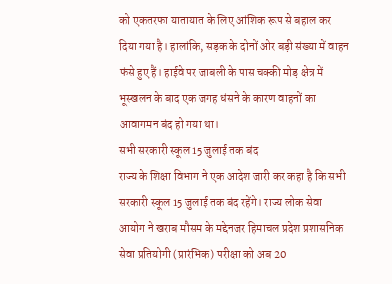को एकतरफा यातायात के लिए आंशिक रूप से बहाल कर दिया गया है। हालांकि, सड़क के दोनों ओर बड़ी संख्या में वाहन फंसे हुए हैं। हाईवे पर जाबली के पास चक्की मोड़ क्षेत्र में भूस्खलन के बाद एक जगह धंसने के कारण वाहनों का आवागमन बंद हो गया था।
सभी सरकारी स्कूल 15 जुलाई तक बंद
राज्य के शिक्षा विभाग ने एक आदेश जारी कर कहा है कि सभी सरकारी स्कूल 15 जुलाई तक बंद रहेंगे। राज्य लोक सेवा आयोग ने खराब मौसम के मद्देनजर हिमाचल प्रदेश प्रशासनिक सेवा प्रतियोगी (प्रारंभिक) परीक्षा को अब 20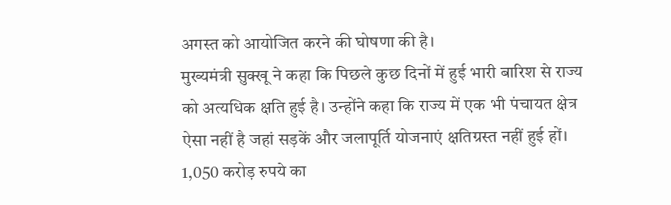अगस्त को आयोजित करने की घोषणा की है।
मुख्यमंत्री सुक्खू ने कहा कि पिछले कुछ दिनों में हुई भारी बारिश से राज्य को अत्यधिक क्षति हुई है। उन्होंने कहा कि राज्य में एक भी पंचायत क्षेत्र ऐसा नहीं है जहां सड़कें और जलापूर्ति योजनाएं क्षतिग्रस्त नहीं हुई हों।
1,050 करोड़ रुपये का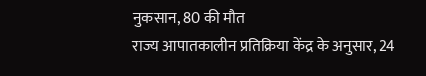नुकसान, 80 की मौत
राज्य आपातकालीन प्रतिक्रिया केंद्र के अनुसार, 24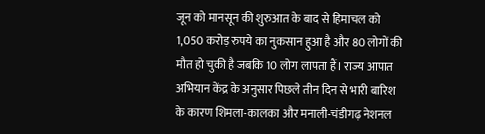जून को मानसून की शुरुआत के बाद से हिमाचल को 1,050 करोड़ रुपये का नुकसान हुआ है और 80 लोगों की मौत हो चुकी है जबकि 10 लोग लापता हैं। राज्य आपात अभियान केंद्र के अनुसार पिछले तीन दिन से भारी बारिश के कारण शिमला-कालका और मनाली-चंडीगढ़ नेशनल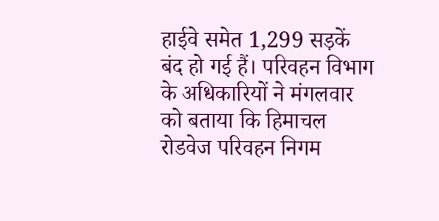हाईवे समेत 1,299 सड़कें बंद हो गई हैं। परिवहन विभाग के अधिकारियों ने मंगलवार को बताया कि हिमाचल रोडवेज परिवहन निगम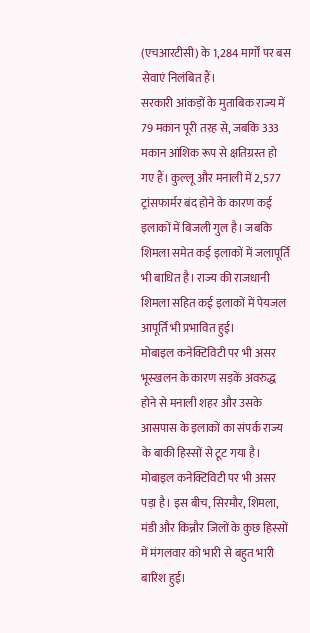(एचआरटीसी) के 1,284 मार्गों पर बस सेवाएं निलंबित हैं।
सरकारी आंकड़ों के मुताबिक राज्य में 79 मकान पूरी तरह से, जबकि 333 मकान आंशिक रूप से क्षतिग्रस्त हो गए हैं। कुल्लू और मनाली में 2,577 ट्रांसफार्मर बंद होने के कारण कई इलाकों में बिजली गुल है। जबकि शिमला समेत कई इलाकों में जलापूर्ति भी बाधित है। राज्य की राजधानी शिमला सहित कई इलाकों में पेयजल आपूर्ति भी प्रभावित हुई।
मोबाइल कनेक्टिविटी पर भी असर
भूस्खलन के कारण सड़कें अवरुद्ध होने से मनाली शहर और उसके आसपास के इलाकों का संपर्क राज्य के बाकी हिस्सों से टूट गया है। मोबाइल कनेक्टिविटी पर भी असर पड़ा है। इस बीच, सिरमौर, शिमला, मंडी और किन्नौर जिलों के कुछ हिस्सों में मंगलवार को भारी से बहुत भारी बारिश हुई।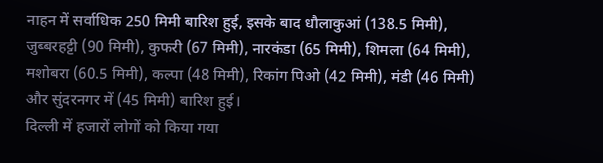नाहन में सर्वाधिक 250 मिमी बारिश हुई, इसके बाद धौलाकुआं (138.5 मिमी), जुब्बरहट्टी (90 मिमी), कुफरी (67 मिमी), नारकंडा (65 मिमी), शिमला (64 मिमी), मशोबरा (60.5 मिमी), कल्पा (48 मिमी), रिकांग पिओ (42 मिमी), मंडी (46 मिमी) और सुंदरनगर में (45 मिमी) बारिश हुई।
दिल्ली में हजारों लोगों को किया गया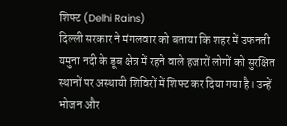शिफ्ट (Delhi Rains)
दिल्ली सरकार ने मंगलवार को बताया कि शहर में उफनती यमुना नदी के डूब क्षेत्र में रहने वाले हजारों लोगों को सुरक्षित स्थानों पर अस्थायी शिविरों में शिफ्ट कर दिया गया है। उन्हें भोजन और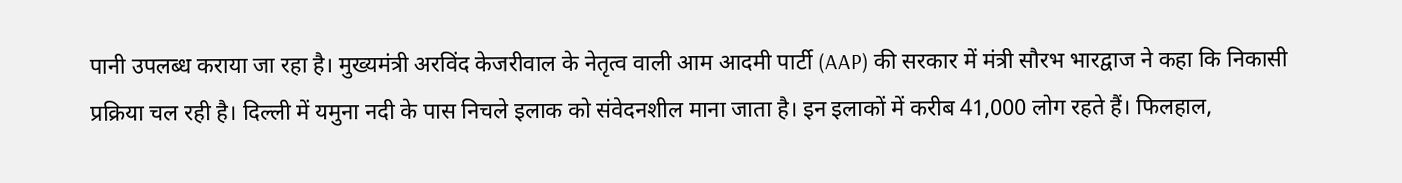पानी उपलब्ध कराया जा रहा है। मुख्यमंत्री अरविंद केजरीवाल के नेतृत्व वाली आम आदमी पार्टी (AAP) की सरकार में मंत्री सौरभ भारद्वाज ने कहा कि निकासी प्रक्रिया चल रही है। दिल्ली में यमुना नदी के पास निचले इलाक को संवेदनशील माना जाता है। इन इलाकों में करीब 41,000 लोग रहते हैं। फिलहाल,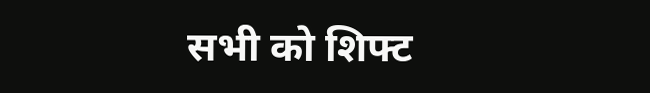सभी को शिफ्ट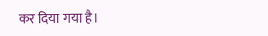कर दिया गया है।